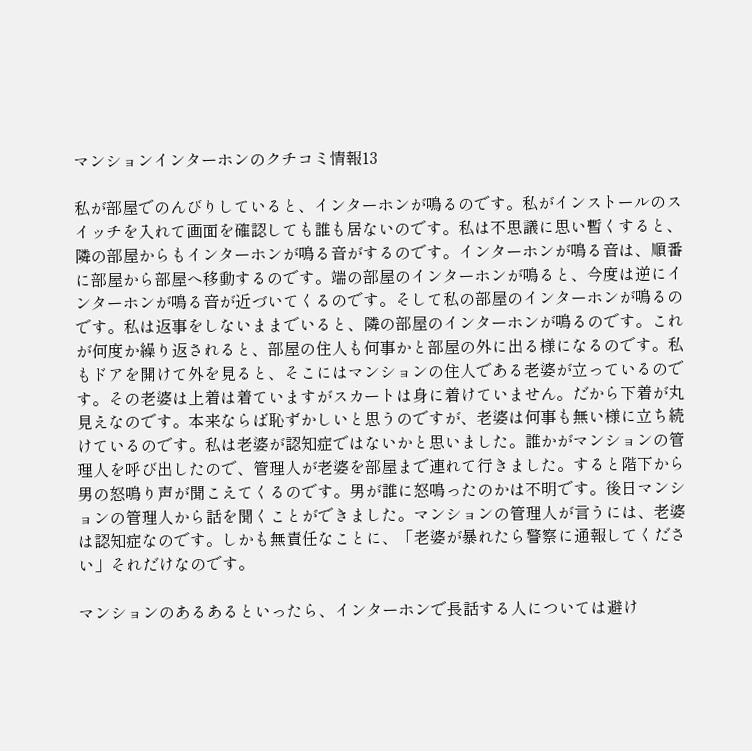マンションインターホンのクチコミ情報13

私が部屋でのんびりしていると、インターホンが鳴るのです。私がインストールのスイッチを入れて画面を確認しても誰も居ないのです。私は不思議に思い暫くすると、隣の部屋からもインターホンが鳴る音がするのです。インターホンが鳴る音は、順番に部屋から部屋へ移動するのです。端の部屋のインターホンが鳴ると、今度は逆にインターホンが鳴る音が近づいてくるのです。そして私の部屋のインターホンが鳴るのです。私は返事をしないままでいると、隣の部屋のインターホンが鳴るのです。これが何度か繰り返されると、部屋の住人も何事かと部屋の外に出る様になるのです。私もドアを開けて外を見ると、そこにはマンションの住人である老婆が立っているのです。その老婆は上着は着ていますがスカートは身に着けていません。だから下着が丸見えなのです。本来ならば恥ずかしいと思うのですが、老婆は何事も無い様に立ち続けているのです。私は老婆が認知症ではないかと思いました。誰かがマンションの管理人を呼び出したので、管理人が老婆を部屋まで連れて行きました。すると階下から男の怒鳴り声が聞こえてくるのです。男が誰に怒鳴ったのかは不明です。後日マンションの管理人から話を聞くことができました。マンションの管理人が言うには、老婆は認知症なのです。しかも無責任なことに、「老婆が暴れたら警察に通報してください」それだけなのです。

マンションのあるあるといったら、インターホンで長話する人については避け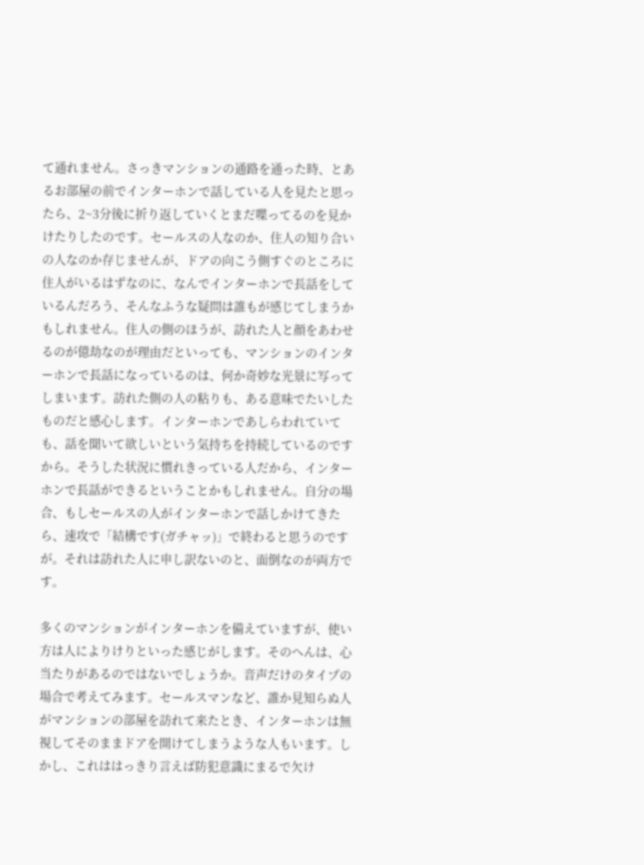て通れません。さっきマンションの通路を通った時、とあるお部屋の前でインターホンで話している人を見たと思ったら、2~3分後に折り返していくとまだ喋ってるのを見かけたりしたのです。セールスの人なのか、住人の知り合いの人なのか存じませんが、ドアの向こう側すぐのところに住人がいるはずなのに、なんでインターホンで長話をしているんだろう、そんなふうな疑問は誰もが感じてしまうかもしれません。住人の側のほうが、訪れた人と顔をあわせるのが億劫なのが理由だといっても、マンションのインターホンで長話になっているのは、何か奇妙な光景に写ってしまいます。訪れた側の人の粘りも、ある意味でたいしたものだと感心します。インターホンであしらわれていても、話を聞いて欲しいという気持ちを持続しているのですから。そうした状況に慣れきっている人だから、インターホンで長話ができるということかもしれません。自分の場合、もしセールスの人がインターホンで話しかけてきたら、速攻で「結構です(ガチャッ)」で終わると思うのですが。それは訪れた人に申し訳ないのと、面倒なのが両方です。

多くのマンションがインターホンを備えていますが、使い方は人によりけりといった感じがします。そのへんは、心当たりがあるのではないでしょうか。音声だけのタイプの場合で考えてみます。セールスマンなど、誰か見知らぬ人がマンションの部屋を訪れて来たとき、インターホンは無視してそのままドアを開けてしまうような人もいます。しかし、これははっきり言えば防犯意識にまるで欠け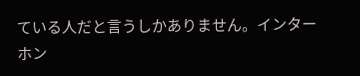ている人だと言うしかありません。インターホン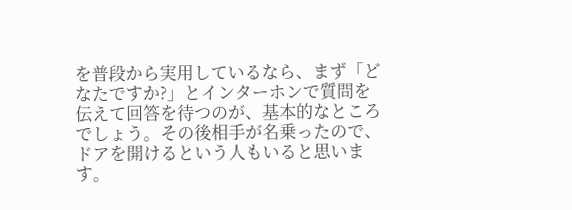を普段から実用しているなら、まず「どなたですか?」とインターホンで質問を伝えて回答を待つのが、基本的なところでしょう。その後相手が名乗ったので、ドアを開けるという人もいると思います。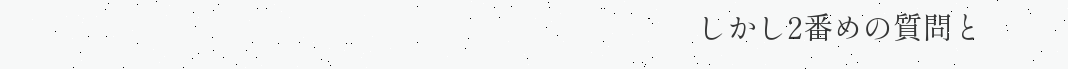しかし2番めの質問と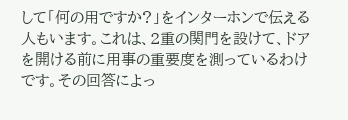して「何の用ですか?」をインターホンで伝える人もいます。これは、2重の関門を設けて、ドアを開ける前に用事の重要度を測っているわけです。その回答によっ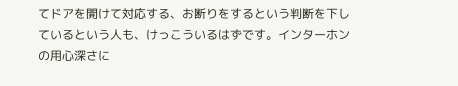てドアを開けて対応する、お断りをするという判断を下しているという人も、けっこういるはずです。インターホンの用心深さに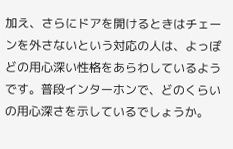加え、さらにドアを開けるときはチェーンを外さないという対応の人は、よっぽどの用心深い性格をあらわしているようです。普段インターホンで、どのくらいの用心深さを示しているでしょうか。